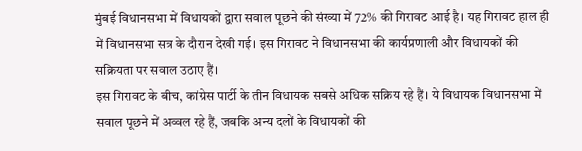मुंबई विधानसभा में विधायकों द्वारा सवाल पूछने की संख्या में 72% की गिरावट आई है। यह गिरावट हाल ही में विधानसभा सत्र के दौरान देखी गई। इस गिरावट ने विधानसभा की कार्यप्रणाली और विधायकों की सक्रियता पर सवाल उठाए हैं।
इस गिरावट के बीच, कांग्रेस पार्टी के तीन विधायक सबसे अधिक सक्रिय रहे हैं। ये विधायक विधानसभा में सवाल पूछने में अव्वल रहे हैं, जबकि अन्य दलों के विधायकों की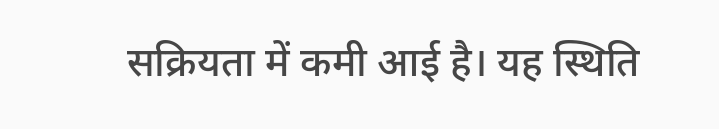सक्रियता में कमी आई है। यह स्थिति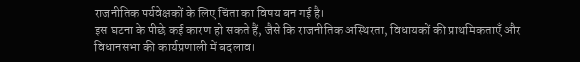राजनीतिक पर्यवेक्षकों के लिए चिंता का विषय बन गई है।
इस घटना के पीछे कई कारण हो सकते हैं, जैसे कि राजनीतिक अस्थिरता, विधायकों की प्राथमिकताएँ और विधानसभा की कार्यप्रणाली में बदलाव।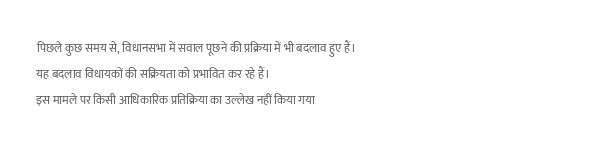पिछले कुछ समय से, विधानसभा में सवाल पूछने की प्रक्रिया में भी बदलाव हुए हैं। यह बदलाव विधायकों की सक्रियता को प्रभावित कर रहे हैं।
इस मामले पर किसी आधिकारिक प्रतिक्रिया का उल्लेख नहीं किया गया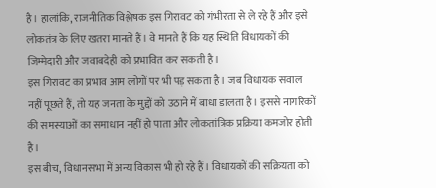है। हालांकि, राजनीतिक विश्लेषक इस गिरावट को गंभीरता से ले रहे हैं और इसे लोकतंत्र के लिए खतरा मानते हैं। वे मानते हैं कि यह स्थिति विधायकों की जिम्मेदारी और जवाबदेही को प्रभावित कर सकती है।
इस गिरावट का प्रभाव आम लोगों पर भी पड़ सकता है। जब विधायक सवाल नहीं पूछते हैं, तो यह जनता के मुद्दों को उठाने में बाधा डालता है। इससे नागरिकों की समस्याओं का समाधान नहीं हो पाता और लोकतांत्रिक प्रक्रिया कमजोर होती है।
इस बीच, विधानसभा में अन्य विकास भी हो रहे हैं। विधायकों की सक्रियता को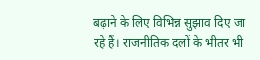बढ़ाने के लिए विभिन्न सुझाव दिए जा रहे हैं। राजनीतिक दलों के भीतर भी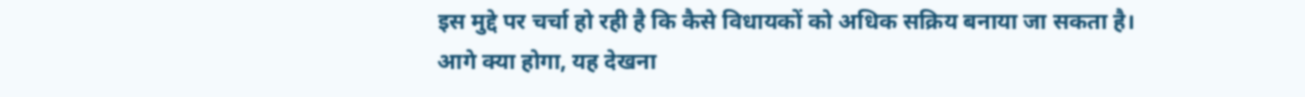इस मुद्दे पर चर्चा हो रही है कि कैसे विधायकों को अधिक सक्रिय बनाया जा सकता है।
आगे क्या होगा, यह देखना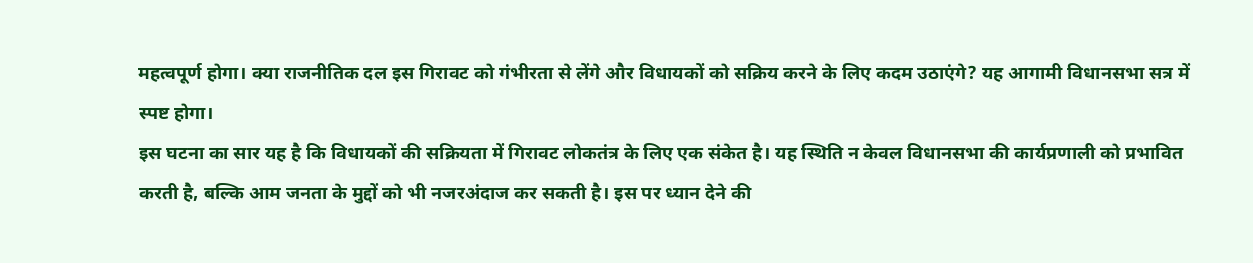महत्वपूर्ण होगा। क्या राजनीतिक दल इस गिरावट को गंभीरता से लेंगे और विधायकों को सक्रिय करने के लिए कदम उठाएंगे? यह आगामी विधानसभा सत्र में स्पष्ट होगा।
इस घटना का सार यह है कि विधायकों की सक्रियता में गिरावट लोकतंत्र के लिए एक संकेत है। यह स्थिति न केवल विधानसभा की कार्यप्रणाली को प्रभावित करती है, बल्कि आम जनता के मुद्दों को भी नजरअंदाज कर सकती है। इस पर ध्यान देने की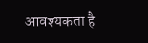आवश्यकता है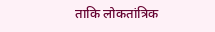ताकि लोकतांत्रिक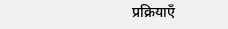प्रक्रियाएँ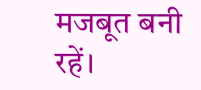मजबूत बनी रहें।